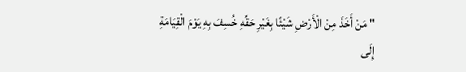" مَنْ أَخَذَ مِنْ الْأَرْضِ شَيْئًا بِغَيْرِ حَقِّهِ خُسِفَ بِهِ يَوْمَ الْقِيَامَةِ إِلَى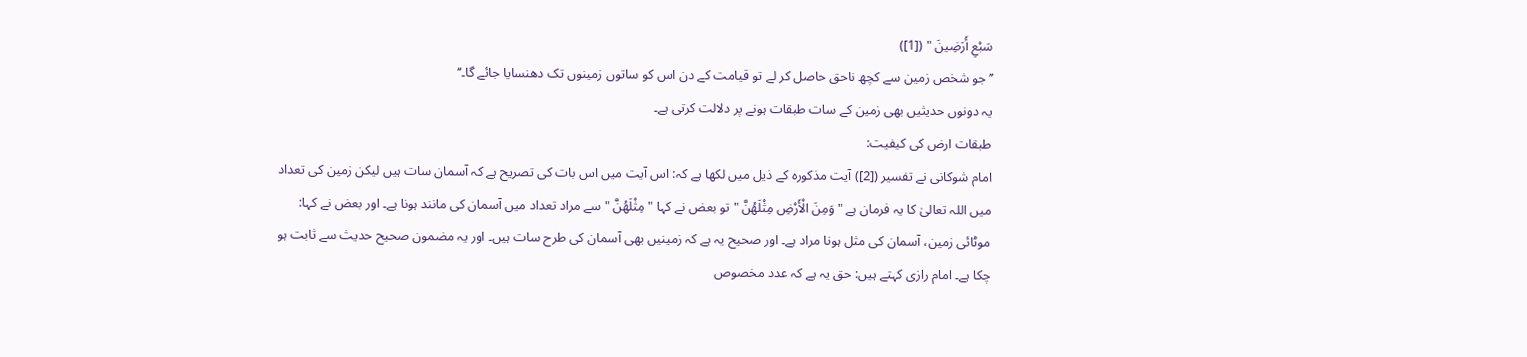سَبْعِ أَرَضِينَ " ([1])
’’جو شخص زمین سے کچھ ناحق حاصل کر لے تو قیامت کے دن اس کو ساتوں زمینوں تک دھنسایا جائے گا۔‘‘
یہ دونوں حدیثیں بھی زمین کے سات طبقات ہونے پر دلالت کرتی ہے۔
طبقات ارض کی کیفیت:
امام شوکانی نے تفسیر ([2]) آیت مذکورہ کے ذیل میں لکھا ہے کہ: اس آیت میں اس بات کی تصریح ہے کہ آسمان سات ہیں لیکن زمین کی تعداد میں اللہ تعالیٰ کا یہ فرمان ہے " وَمِنَ الْأَرْضِ مِثْلَهُنَّ " تو بعض نے کہا " مِثْلَهُنَّ " سے مراد تعداد میں آسمان کی مانند ہونا ہے۔ اور بعض نے کہا: موٹائی زمین، آسمان کی مثل ہونا مراد ہے۔ اور صحیح یہ ہے کہ زمینیں بھی آسمان کی طرح سات ہیں۔ اور یہ مضمون صحیح حدیث سے ثابت ہو چکا ہے۔ امام رازی کہتے ہیں: حق یہ ہے کہ عدد مخصوص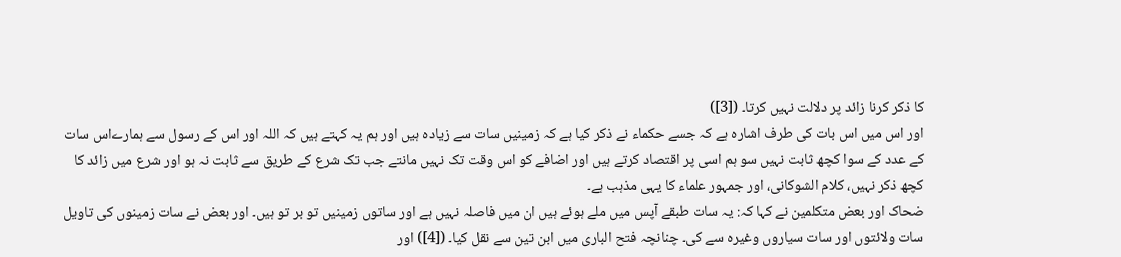کا ذکر کرنا زائد پر دلالت نہیں کرتا۔ ([3])
اور اس میں اس بات کی طرف اشارہ ہے کہ جسے حکماء نے ذکر کیا ہے کہ زمینیں سات سے زیادہ ہیں اور ہم یہ کہتے ہیں کہ اللہ اور اس کے رسول سے ہمارےاس سات کے عدد کے سوا کچھ ثابت نہیں سو ہم اسی پر اقتصاد کرتے ہیں اور اضافے کو اس وقت تک نہیں مانتے جب تک شرع کے طریق سے ثابت نہ ہو اور شرع میں زائد کا کچھ ذکر نہیں، کلام الشوکانی، اور جمہور علماء کا یہی مذہب ہے۔
ضحاک اور بعض متکلمین نے کہا کہ: یہ سات طبقے آپس میں ملے ہوئے ہیں ان میں فاصلہ نہیں ہے اور ساتوں زمینیں تو بر تو ہیں۔ اور بعض نے سات زمینوں کی تاویل سات ولائتوں اور سات سیاروں وغیرہ سے کی۔ چنانچہ فتح الباری میں ابن تین سے نقل کیا۔ ([4]) اور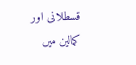قسطلانی اور کمالین میں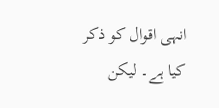انہی اقوال کو ذکر کیا ہے۔ لیکن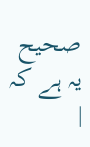صحیح یہ ہے کہ
|